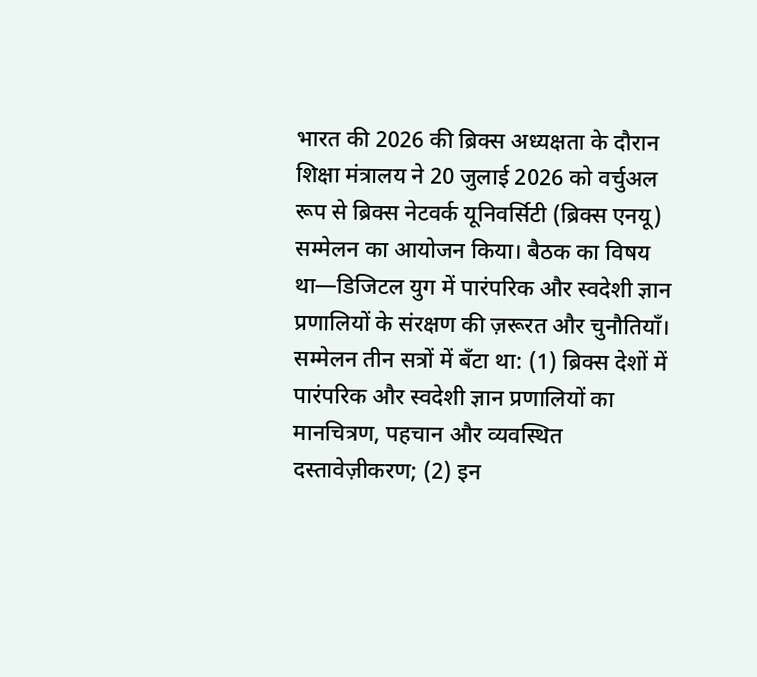भारत की 2026 की ब्रिक्स अध्यक्षता के दौरान शिक्षा मंत्रालय ने 20 जुलाई 2026 को वर्चुअल रूप से ब्रिक्स नेटवर्क यूनिवर्सिटी (ब्रिक्स एनयू) सम्मेलन का आयोजन किया। बैठक का विषय था—डिजिटल युग में पारंपरिक और स्वदेशी ज्ञान प्रणालियों के संरक्षण की ज़रूरत और चुनौतियाँ। सम्मेलन तीन सत्रों में बँटा था: (1) ब्रिक्स देशों में पारंपरिक और स्वदेशी ज्ञान प्रणालियों का मानचित्रण, पहचान और व्यवस्थित दस्तावेज़ीकरण; (2) इन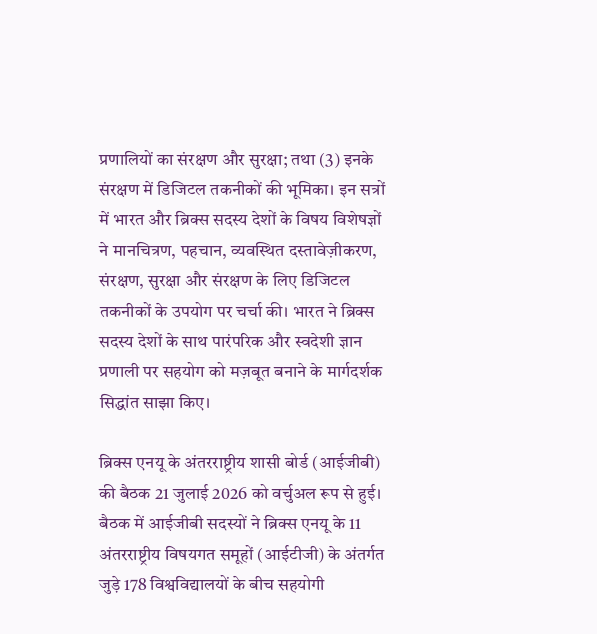प्रणालियों का संरक्षण और सुरक्षा; तथा (3) इनके संरक्षण में डिजिटल तकनीकों की भूमिका। इन सत्रों में भारत और ब्रिक्स सदस्य देशों के विषय विशेषज्ञों ने मानचित्रण, पहचान, व्यवस्थित दस्तावेज़ीकरण, संरक्षण, सुरक्षा और संरक्षण के लिए डिजिटल तकनीकों के उपयोग पर चर्चा की। भारत ने ब्रिक्स सदस्य देशों के साथ पारंपरिक और स्वदेशी ज्ञान प्रणाली पर सहयोग को मज़बूत बनाने के मार्गदर्शक सिद्धांत साझा किए।

ब्रिक्स एनयू के अंतरराष्ट्रीय शासी बोर्ड (आईजीबी) की बैठक 21 जुलाई 2026 को वर्चुअल रूप से हुई। बैठक में आईजीबी सदस्यों ने ब्रिक्स एनयू के 11 अंतरराष्ट्रीय विषयगत समूहों (आईटीजी) के अंतर्गत जुड़े 178 विश्वविद्यालयों के बीच सहयोगी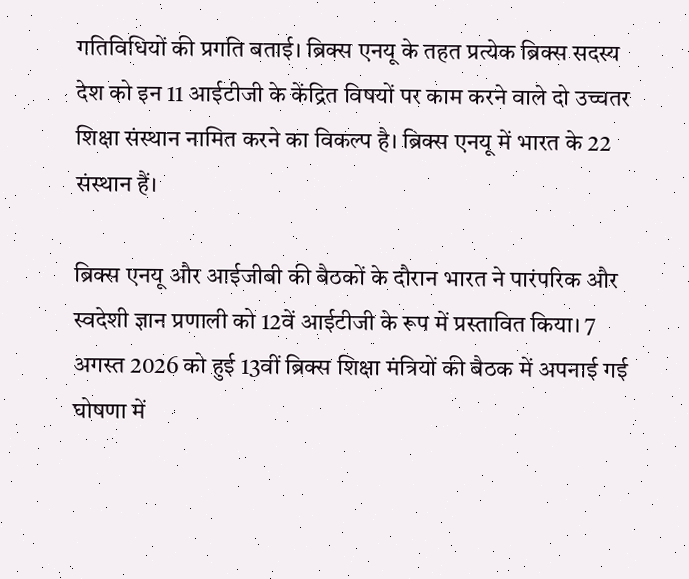गतिविधियों की प्रगति बताई। ब्रिक्स एनयू के तहत प्रत्येक ब्रिक्स सदस्य देश को इन 11 आईटीजी के केंद्रित विषयों पर काम करने वाले दो उच्चतर शिक्षा संस्थान नामित करने का विकल्प है। ब्रिक्स एनयू में भारत के 22 संस्थान हैं।

ब्रिक्स एनयू और आईजीबी की बैठकों के दौरान भारत ने पारंपरिक और स्वदेशी ज्ञान प्रणाली को 12वें आईटीजी के रूप में प्रस्तावित किया। 7 अगस्त 2026 को हुई 13वीं ब्रिक्स शिक्षा मंत्रियों की बैठक में अपनाई गई घोषणा में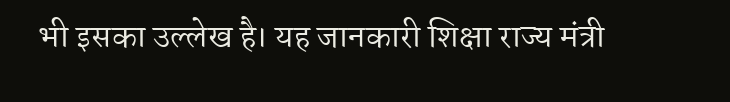भी इसका उल्लेख है। यह जानकारी शिक्षा राज्य मंत्री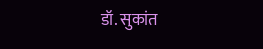डॉ. सुकांत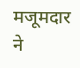मजूमदार ने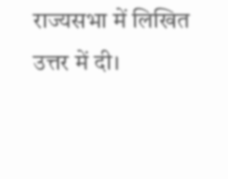राज्यसभा में लिखित उत्तर में दी।